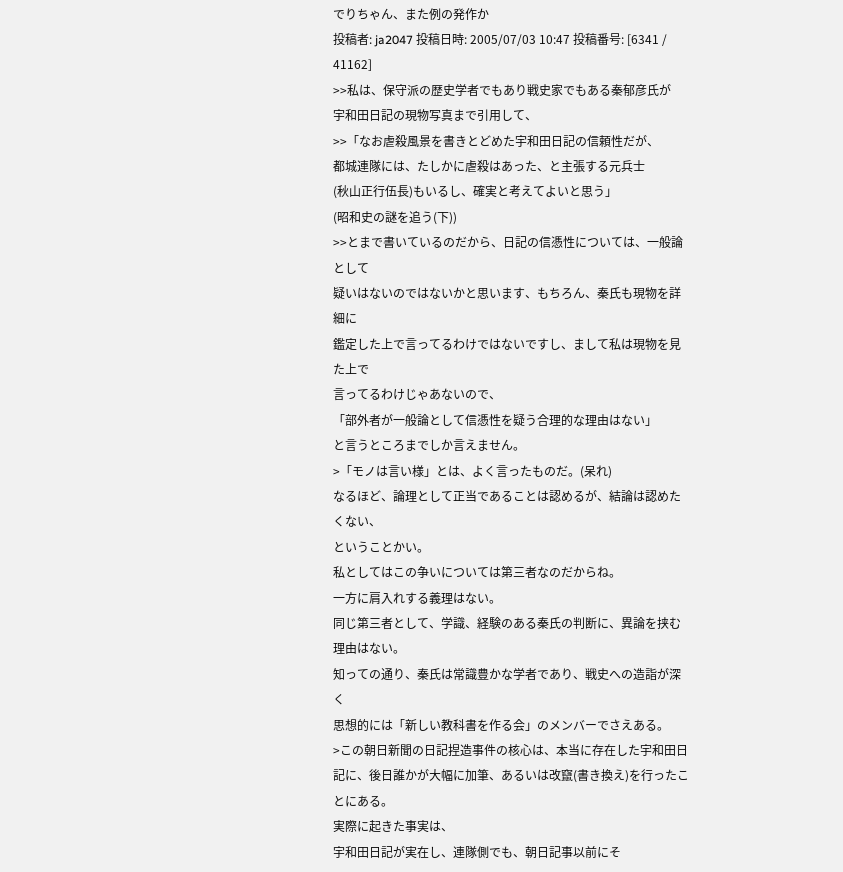でりちゃん、また例の発作か
投稿者: ja2047 投稿日時: 2005/07/03 10:47 投稿番号: [6341 / 41162]
>>私は、保守派の歴史学者でもあり戦史家でもある秦郁彦氏が
宇和田日記の現物写真まで引用して、
>>「なお虐殺風景を書きとどめた宇和田日記の信頼性だが、
都城連隊には、たしかに虐殺はあった、と主張する元兵士
(秋山正行伍長)もいるし、確実と考えてよいと思う」
(昭和史の謎を追う(下))
>>とまで書いているのだから、日記の信憑性については、一般論として
疑いはないのではないかと思います、もちろん、秦氏も現物を詳細に
鑑定した上で言ってるわけではないですし、まして私は現物を見た上で
言ってるわけじゃあないので、
「部外者が一般論として信憑性を疑う合理的な理由はない」
と言うところまでしか言えません。
>「モノは言い様」とは、よく言ったものだ。(呆れ)
なるほど、論理として正当であることは認めるが、結論は認めたくない、
ということかい。
私としてはこの争いについては第三者なのだからね。
一方に肩入れする義理はない。
同じ第三者として、学識、経験のある秦氏の判断に、異論を挟む理由はない。
知っての通り、秦氏は常識豊かな学者であり、戦史への造詣が深く
思想的には「新しい教科書を作る会」のメンバーでさえある。
>この朝日新聞の日記捏造事件の核心は、本当に存在した宇和田日記に、後日誰かが大幅に加筆、あるいは改竄(書き換え)を行ったことにある。
実際に起きた事実は、
宇和田日記が実在し、連隊側でも、朝日記事以前にそ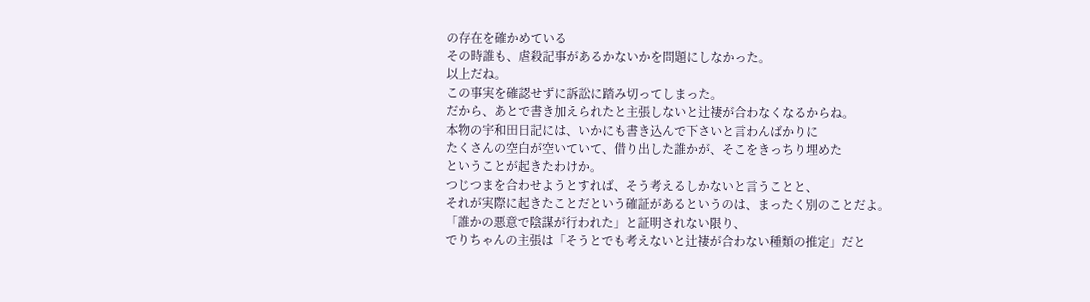の存在を確かめている
その時誰も、虐殺記事があるかないかを問題にしなかった。
以上だね。
この事実を確認せずに訴訟に踏み切ってしまった。
だから、あとで書き加えられたと主張しないと辻褄が合わなくなるからね。
本物の宇和田日記には、いかにも書き込んで下さいと言わんばかりに
たくさんの空白が空いていて、借り出した誰かが、そこをきっちり埋めた
ということが起きたわけか。
つじつまを合わせようとすれば、そう考えるしかないと言うことと、
それが実際に起きたことだという確証があるというのは、まったく別のことだよ。
「誰かの悪意で陰謀が行われた」と証明されない限り、
でりちゃんの主張は「そうとでも考えないと辻褄が合わない種類の推定」だと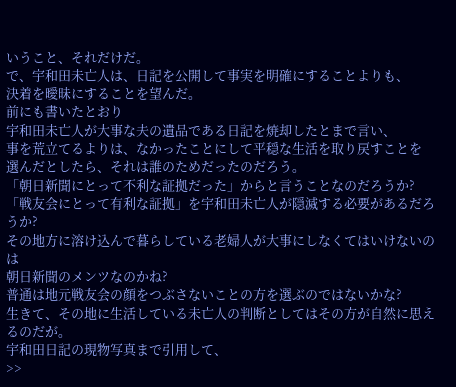いうこと、それだけだ。
で、宇和田未亡人は、日記を公開して事実を明確にすることよりも、
決着を曖昧にすることを望んだ。
前にも書いたとおり
宇和田未亡人が大事な夫の遺品である日記を焼却したとまで言い、
事を荒立てるよりは、なかったことにして平穏な生活を取り戻すことを
選んだとしたら、それは誰のためだったのだろう。
「朝日新聞にとって不利な証拠だった」からと言うことなのだろうか?
「戦友会にとって有利な証拠」を宇和田未亡人が隠滅する必要があるだろうか?
その地方に溶け込んで暮らしている老婦人が大事にしなくてはいけないのは
朝日新聞のメンツなのかね?
普通は地元戦友会の顔をつぶさないことの方を選ぶのではないかな?
生きて、その地に生活している未亡人の判断としてはその方が自然に思えるのだが。
宇和田日記の現物写真まで引用して、
>>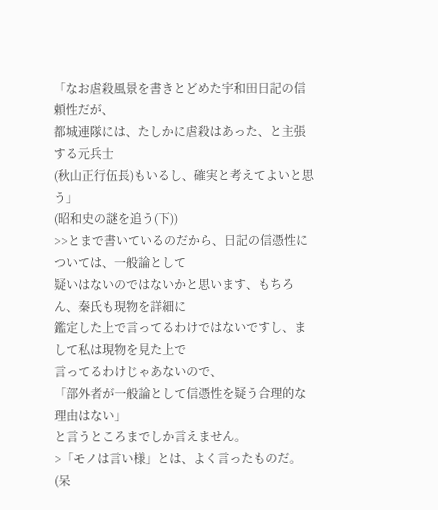「なお虐殺風景を書きとどめた宇和田日記の信頼性だが、
都城連隊には、たしかに虐殺はあった、と主張する元兵士
(秋山正行伍長)もいるし、確実と考えてよいと思う」
(昭和史の謎を追う(下))
>>とまで書いているのだから、日記の信憑性については、一般論として
疑いはないのではないかと思います、もちろん、秦氏も現物を詳細に
鑑定した上で言ってるわけではないですし、まして私は現物を見た上で
言ってるわけじゃあないので、
「部外者が一般論として信憑性を疑う合理的な理由はない」
と言うところまでしか言えません。
>「モノは言い様」とは、よく言ったものだ。(呆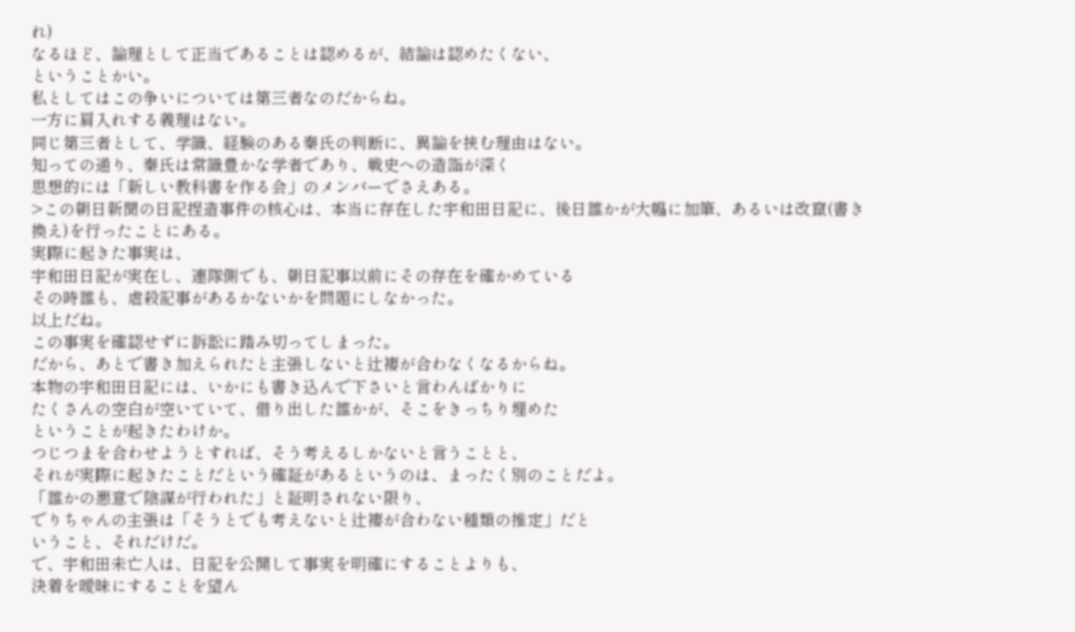れ)
なるほど、論理として正当であることは認めるが、結論は認めたくない、
ということかい。
私としてはこの争いについては第三者なのだからね。
一方に肩入れする義理はない。
同じ第三者として、学識、経験のある秦氏の判断に、異論を挟む理由はない。
知っての通り、秦氏は常識豊かな学者であり、戦史への造詣が深く
思想的には「新しい教科書を作る会」のメンバーでさえある。
>この朝日新聞の日記捏造事件の核心は、本当に存在した宇和田日記に、後日誰かが大幅に加筆、あるいは改竄(書き換え)を行ったことにある。
実際に起きた事実は、
宇和田日記が実在し、連隊側でも、朝日記事以前にその存在を確かめている
その時誰も、虐殺記事があるかないかを問題にしなかった。
以上だね。
この事実を確認せずに訴訟に踏み切ってしまった。
だから、あとで書き加えられたと主張しないと辻褄が合わなくなるからね。
本物の宇和田日記には、いかにも書き込んで下さいと言わんばかりに
たくさんの空白が空いていて、借り出した誰かが、そこをきっちり埋めた
ということが起きたわけか。
つじつまを合わせようとすれば、そう考えるしかないと言うことと、
それが実際に起きたことだという確証があるというのは、まったく別のことだよ。
「誰かの悪意で陰謀が行われた」と証明されない限り、
でりちゃんの主張は「そうとでも考えないと辻褄が合わない種類の推定」だと
いうこと、それだけだ。
で、宇和田未亡人は、日記を公開して事実を明確にすることよりも、
決着を曖昧にすることを望ん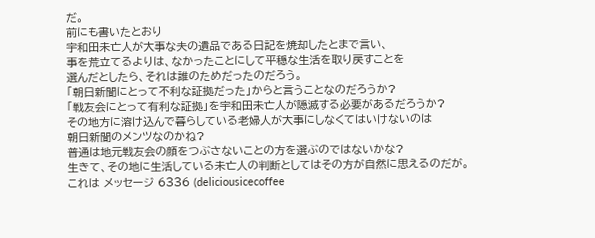だ。
前にも書いたとおり
宇和田未亡人が大事な夫の遺品である日記を焼却したとまで言い、
事を荒立てるよりは、なかったことにして平穏な生活を取り戻すことを
選んだとしたら、それは誰のためだったのだろう。
「朝日新聞にとって不利な証拠だった」からと言うことなのだろうか?
「戦友会にとって有利な証拠」を宇和田未亡人が隠滅する必要があるだろうか?
その地方に溶け込んで暮らしている老婦人が大事にしなくてはいけないのは
朝日新聞のメンツなのかね?
普通は地元戦友会の顔をつぶさないことの方を選ぶのではないかな?
生きて、その地に生活している未亡人の判断としてはその方が自然に思えるのだが。
これは メッセージ 6336 (deliciousicecoffee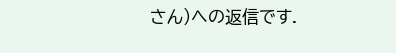さん)への返信です.